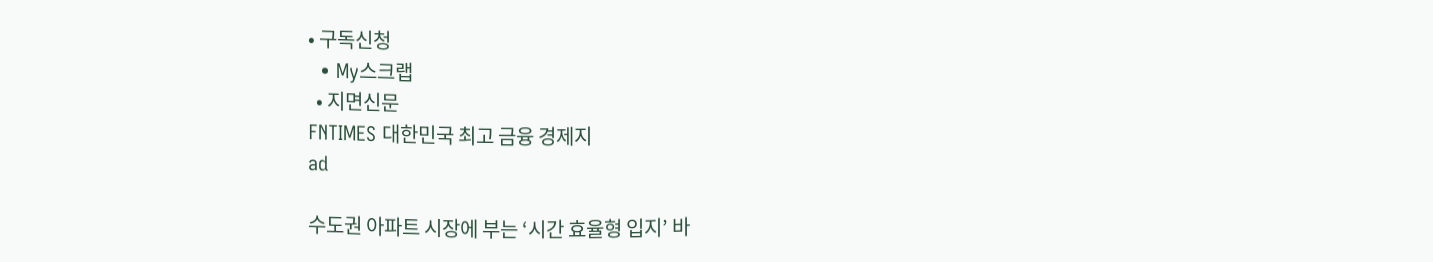• 구독신청
  • My스크랩
  • 지면신문
FNTIMES 대한민국 최고 금융 경제지
ad

수도권 아파트 시장에 부는 ‘시간 효율형 입지’ 바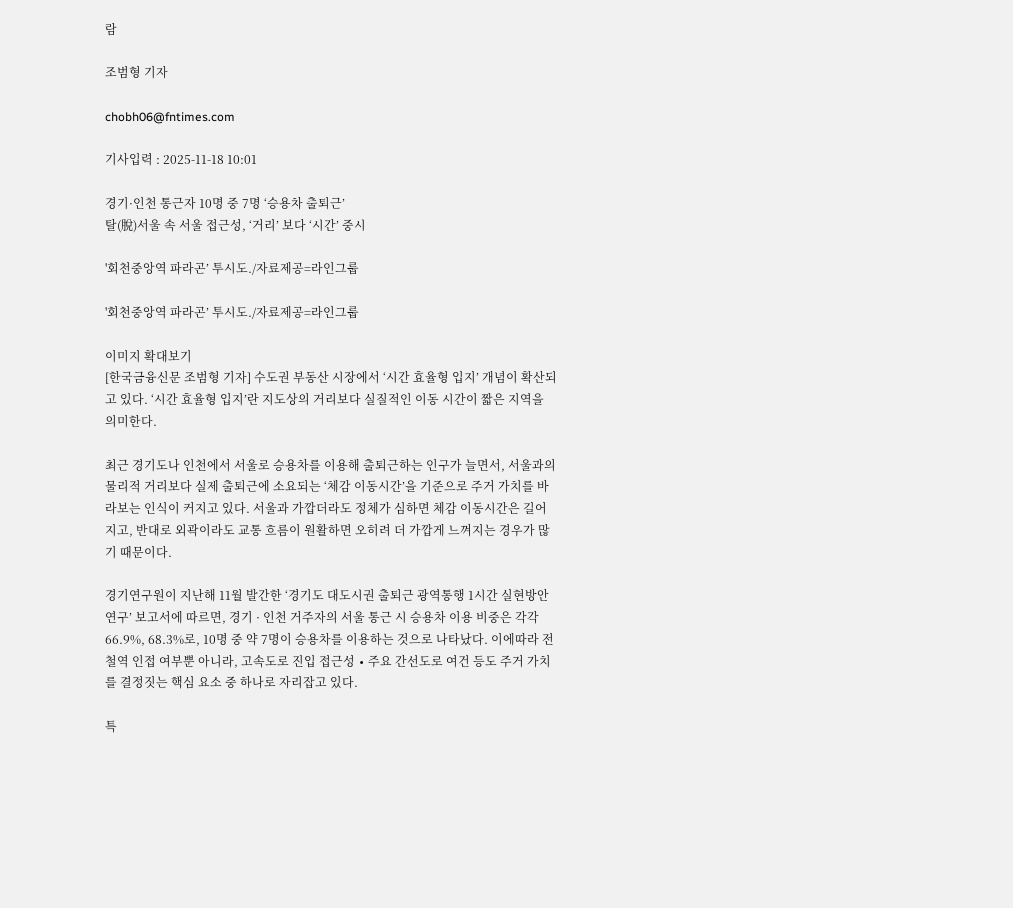람

조범형 기자

chobh06@fntimes.com

기사입력 : 2025-11-18 10:01

경기·인천 통근자 10명 중 7명 ‘승용차 출퇴근’
탈(脫)서울 속 서울 접근성, ‘거리’ 보다 ‘시간’ 중시

'회천중앙역 파라곤’ 투시도./자료제공=라인그룹

'회천중앙역 파라곤’ 투시도./자료제공=라인그룹

이미지 확대보기
[한국금융신문 조범형 기자] 수도권 부동산 시장에서 ‘시간 효율형 입지’ 개념이 확산되고 있다. ‘시간 효율형 입지’란 지도상의 거리보다 실질적인 이동 시간이 짧은 지역을 의미한다.

최근 경기도나 인천에서 서울로 승용차를 이용해 출퇴근하는 인구가 늘면서, 서울과의 물리적 거리보다 실제 출퇴근에 소요되는 ‘체감 이동시간’을 기준으로 주거 가치를 바라보는 인식이 커지고 있다. 서울과 가깝더라도 정체가 심하면 체감 이동시간은 길어지고, 반대로 외곽이라도 교통 흐름이 원활하면 오히려 더 가깝게 느껴지는 경우가 많기 때문이다.

경기연구원이 지난해 11월 발간한 ‘경기도 대도시권 출퇴근 광역통행 1시간 실현방안 연구’ 보고서에 따르면, 경기 · 인천 거주자의 서울 통근 시 승용차 이용 비중은 각각 66.9%, 68.3%로, 10명 중 약 7명이 승용차를 이용하는 것으로 나타났다. 이에따라 전철역 인접 여부뿐 아니라, 고속도로 진입 접근성 ∙ 주요 간선도로 여건 등도 주거 가치를 결정짓는 핵심 요소 중 하나로 자리잡고 있다.

특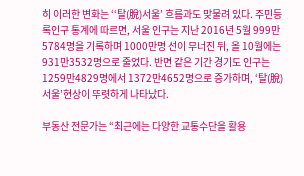히 이러한 변화는 ‘‘탈(脫)서울’ 흐름과도 맞물려 있다. 주민등록인구 통계에 따르면, 서울 인구는 지난 2016년 5월 999만5784명을 기록하며 1000만명 선이 무너진 뒤, 올 10월에는 931만3532명으로 줄었다. 반면 같은 기간 경기도 인구는 1259만4829명에서 1372만4652명으로 증가하며, ‘탈(脫)서울’현상이 뚜렷하게 나타났다.

부동산 전문가는 “최근에는 다양한 교통수단을 활용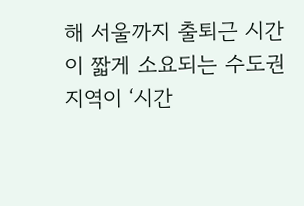해 서울까지 출퇴근 시간이 짧게 소요되는 수도권 지역이 ‘시간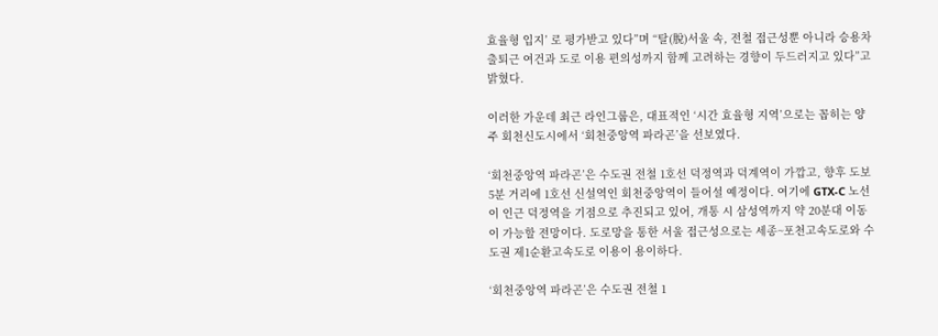효율형 입지’ 로 평가받고 있다”며 “탈(脫)서울 속, 전철 접근성뿐 아니라 승용차 출퇴근 여건과 도로 이용 편의성까지 함께 고려하는 경향이 두드러지고 있다”고 밝혔다.

이러한 가운데 최근 라인그룹은, 대표적인 ‘시간 효율형 지역’으로는 꼽히는 양주 회천신도시에서 ‘회천중앙역 파라곤’을 선보였다.

‘회천중앙역 파라곤’은 수도권 전철 1호선 덕정역과 덕계역이 가깝고, 향후 도보 5분 거리에 1호선 신설역인 회천중앙역이 들어설 예정이다. 여기에 GTX-C 노선이 인근 덕정역을 기점으로 추진되고 있어, 개통 시 삼성역까지 약 20분대 이동이 가능할 전망이다. 도로망을 통한 서울 접근성으로는 세종~포천고속도로와 수도권 제1순환고속도로 이용이 용이하다.

‘회천중앙역 파라곤’은 수도권 전철 1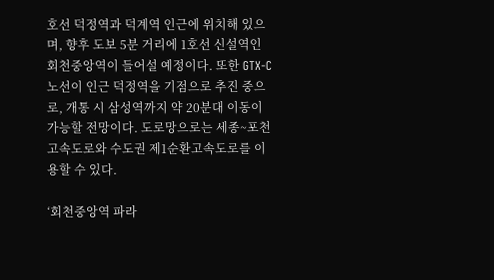호선 덕정역과 덕계역 인근에 위치해 있으며, 향후 도보 5분 거리에 1호선 신설역인 회천중앙역이 들어설 예정이다. 또한 GTX-C 노선이 인근 덕정역을 기점으로 추진 중으로, 개통 시 삼성역까지 약 20분대 이동이 가능할 전망이다. 도로망으로는 세종~포천고속도로와 수도권 제1순환고속도로를 이용할 수 있다.

‘회천중앙역 파라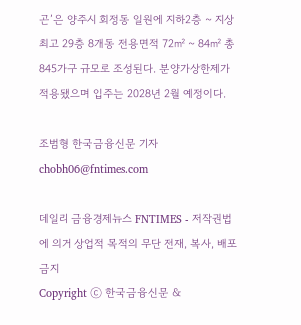곤’은 양주시 회정동 일원에 지하2층 ~ 지상 최고 29층 8개동 전용면적 72㎡ ~ 84㎡ 총 845가구 규모로 조성된다. 분양가상한제가 적용됐으며 입주는 2028년 2월 예정이다.

조범형 한국금융신문 기자 chobh06@fntimes.com

데일리 금융경제뉴스 FNTIMES - 저작권법에 의거 상업적 목적의 무단 전재, 복사, 배포 금지
Copyright ⓒ 한국금융신문 &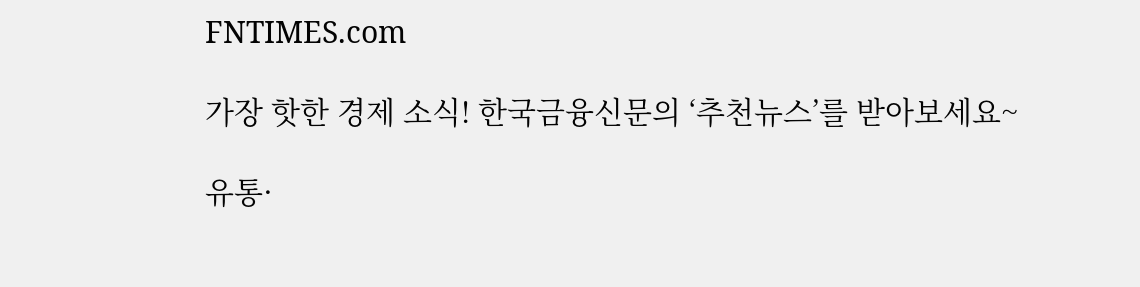FNTIMES.com

가장 핫한 경제 소식! 한국금융신문의 ‘추천뉴스’를 받아보세요~

유통·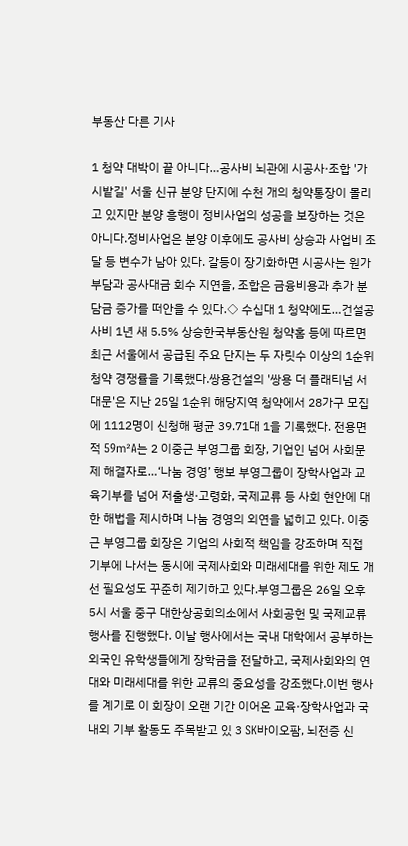부동산 다른 기사

1 청약 대박이 끝 아니다…공사비 뇌관에 시공사·조합 '가시밭길' 서울 신규 분양 단지에 수천 개의 청약통장이 몰리고 있지만 분양 흥행이 정비사업의 성공을 보장하는 것은 아니다.정비사업은 분양 이후에도 공사비 상승과 사업비 조달 등 변수가 남아 있다. 갈등이 장기화하면 시공사는 원가 부담과 공사대금 회수 지연을, 조합은 금융비용과 추가 분담금 증가를 떠안을 수 있다.◇ 수십대 1 청약에도…건설공사비 1년 새 5.5% 상승한국부동산원 청약홈 등에 따르면 최근 서울에서 공급된 주요 단지는 두 자릿수 이상의 1순위 청약 경쟁률을 기록했다.쌍용건설의 '쌍용 더 플래티넘 서대문'은 지난 25일 1순위 해당지역 청약에서 28가구 모집에 1112명이 신청해 평균 39.71대 1을 기록했다. 전용면적 59㎡A는 2 이중근 부영그룹 회장, 기업인 넘어 사회문제 해결자로…‘나눔 경영’ 행보 부영그룹이 장학사업과 교육기부를 넘어 저출생·고령화, 국제교류 등 사회 현안에 대한 해법을 제시하며 나눔 경영의 외연을 넓히고 있다. 이중근 부영그룹 회장은 기업의 사회적 책임을 강조하며 직접 기부에 나서는 동시에 국제사회와 미래세대를 위한 제도 개선 필요성도 꾸준히 제기하고 있다.부영그룹은 26일 오후 5시 서울 중구 대한상공회의소에서 사회공헌 및 국제교류 행사를 진행했다. 이날 행사에서는 국내 대학에서 공부하는 외국인 유학생들에게 장학금을 전달하고, 국제사회와의 연대와 미래세대를 위한 교류의 중요성을 강조했다.이번 행사를 계기로 이 회장이 오랜 기간 이어온 교육·장학사업과 국내외 기부 활동도 주목받고 있 3 SK바이오팜, 뇌전증 신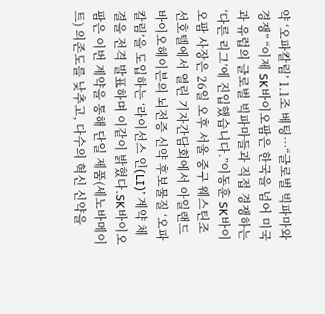약 ‘오파칼림’ 1.1조 베팅…“글로벌 빅파마와 경쟁” “이제 SK바이오팜은 한국을 넘어 미국과 유럽의 글로벌 빅파마들과 직접 경쟁하는 ‘다른 리그’에 진입했습니다.”이동훈 SK바이오팜 사장은 26일 오후 서울 중구 웨스틴조선호텔에서 열린 기자간담회에서 아일랜드 바이오헤이븐의 뇌전증 신약 후보물질 ‘오파칼림’을 도입하는 ‘라이선스 인(LI)’ 계약 체결을 전격 발표하며 이같이 밝혔다.SK바이오팜은 이번 계약을 통해 단일 제품(세노바메이트) 의존도를 낮추고, 다수의 혁신 신약을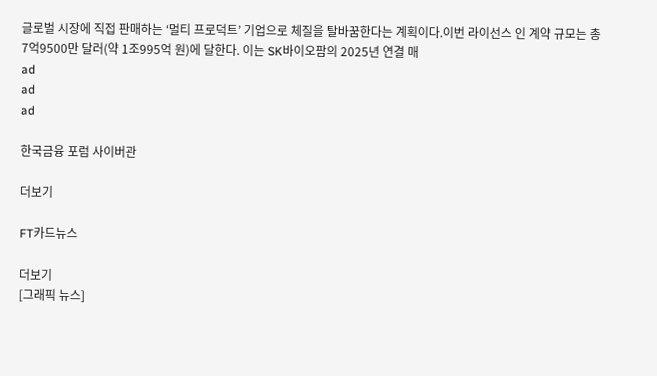글로벌 시장에 직접 판매하는 ‘멀티 프로덕트’ 기업으로 체질을 탈바꿈한다는 계획이다.이번 라이선스 인 계약 규모는 총 7억9500만 달러(약 1조995억 원)에 달한다. 이는 SK바이오팜의 2025년 연결 매
ad
ad
ad

한국금융 포럼 사이버관

더보기

FT카드뉴스

더보기
[그래픽 뉴스]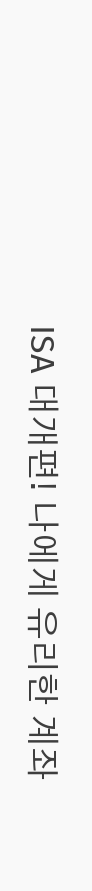ISA 대개편! 나에게 유리한 계좌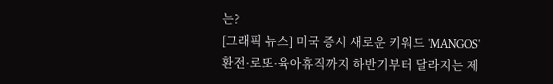는?
[그래픽 뉴스] 미국 증시 새로운 키워드 'MANGOS'
환전·로또·육아휴직까지 하반기부터 달라지는 제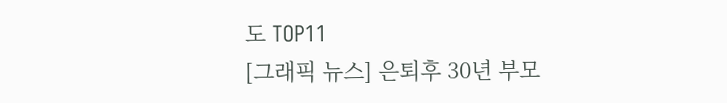도 TOP11
[그래픽 뉴스] 은퇴후 30년 부모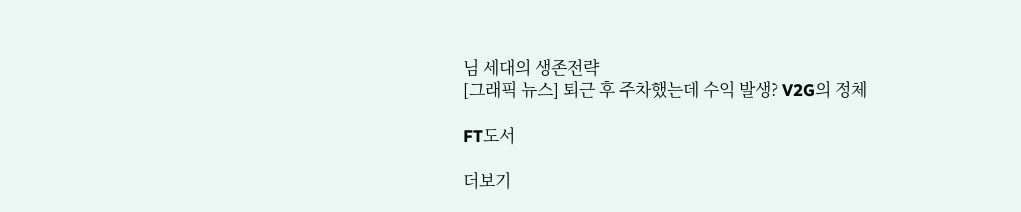님 세대의 생존전략
[그래픽 뉴스] 퇴근 후 주차했는데 수익 발생? V2G의 정체

FT도서

더보기